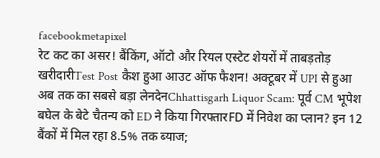facebookmetapixel
रेट कट का असर! बैंकिंग, ऑटो और रियल एस्टेट शेयरों में ताबड़तोड़ खरीदारीTest Post कैश हुआ आउट ऑफ फैशन! अक्टूबर में UPI से हुआ अब तक का सबसे बड़ा लेनदेनChhattisgarh Liquor Scam: पूर्व CM भूपेश बघेल के बेटे चैतन्य को ED ने किया गिरफ्तारFD में निवेश का प्लान? इन 12 बैंकों में मिल रहा 8.5% तक ब्याज;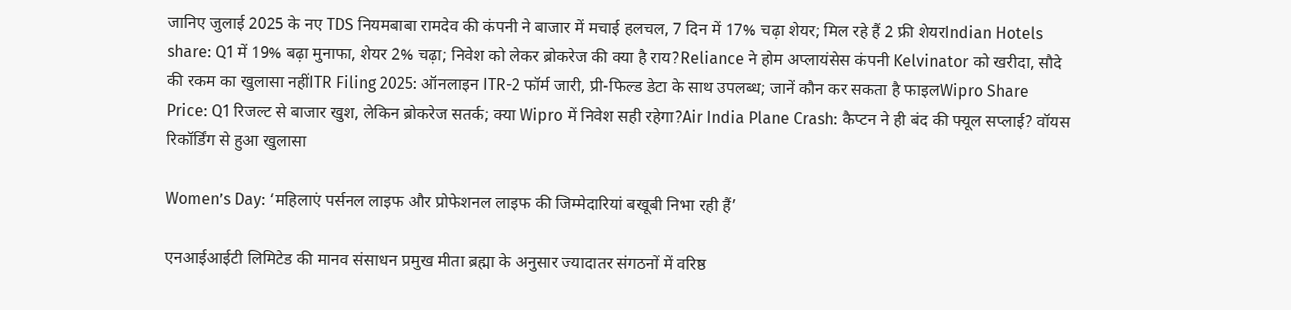जानिए जुलाई 2025 के नए TDS नियमबाबा रामदेव की कंपनी ने बाजार में मचाई हलचल, 7 दिन में 17% चढ़ा शेयर; मिल रहे हैं 2 फ्री शेयरIndian Hotels share: Q1 में 19% बढ़ा मुनाफा, शेयर 2% चढ़ा; निवेश को लेकर ब्रोकरेज की क्या है राय?Reliance ने होम अप्लायंसेस कंपनी Kelvinator को खरीदा, सौदे की रकम का खुलासा नहींITR Filing 2025: ऑनलाइन ITR-2 फॉर्म जारी, प्री-फिल्ड डेटा के साथ उपलब्ध; जानें कौन कर सकता है फाइलWipro Share Price: Q1 रिजल्ट से बाजार खुश, लेकिन ब्रोकरेज सतर्क; क्या Wipro में निवेश सही रहेगा?Air India Plane Crash: कैप्टन ने ही बंद की फ्यूल सप्लाई? वॉयस रिकॉर्डिंग से हुआ खुलासा

Women’s Day: ‘महिलाएं पर्सनल लाइफ और प्रोफेशनल लाइफ की जिम्मेदारियां बखूबी निभा रही हैं’

एनआईआईटी लिमिटेड की मानव संसाधन प्रमुख मीता ब्रह्मा के अनुसार ज्यादातर संगठनों में वरिष्ठ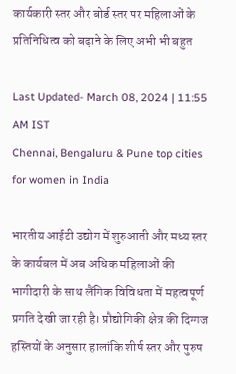कार्यकारी स्तर और बोर्ड स्तर पर महिलाओं के प्रतिनिधित्व को बढ़ाने के लिए अभी भी बहुत

Last Updated- March 08, 2024 | 11:55 AM IST
Chennai, Bengaluru & Pune top cities for women in India

भारतीय आईटी उद्योग में शुरुआती और मध्य स्तर के कार्यबल में अब अधिक महिलाओं की भागीदारी के साथ लैंगिक विविधता में महत्वपूर्ण प्रगति देखी जा रही है। प्रौद्योगिकी क्षेत्र की दिग्गज हस्तियों के अनुसार हालांकि शीर्ष स्तर और पुरुष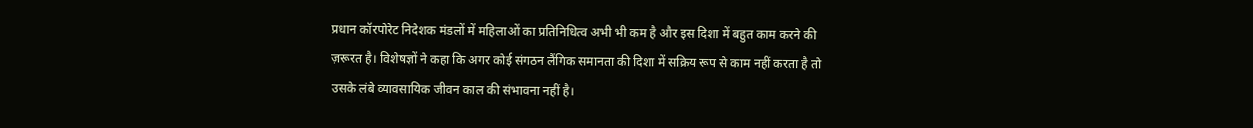प्रधान कॉरपोरेट निदेशक मंडलों में महिलाओं का प्रतिनिधित्व अभी भी कम है और इस दिशा में बहुत काम करने की ज़रूरत है। विशेषज्ञों ने कहा कि अगर कोई संगठन लैंगिक समानता की दिशा में सक्रिय रूप से काम नहीं करता है तो उसके लंबे व्यावसायिक जीवन काल की संभावना नहीं है।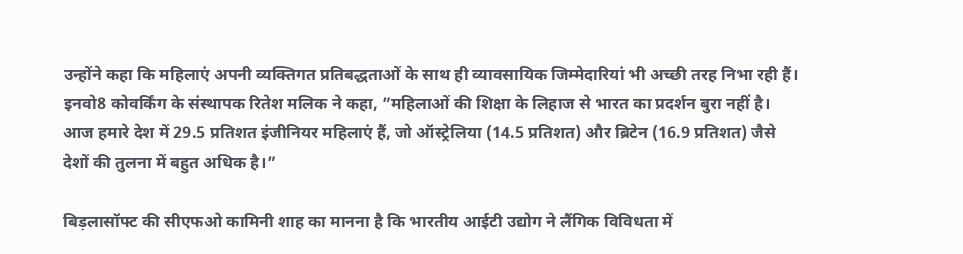उन्होंने कहा कि महिलाएं अपनी व्यक्तिगत प्रतिबद्धताओं के साथ ही व्यावसायिक जिम्मेदारियां भी अच्छी तरह निभा रही हैं। इनवो8 कोवर्किंग के संस्थापक रितेश मलिक ने कहा, ”महिलाओं की शिक्षा के लिहाज से भारत का प्रदर्शन बुरा नहीं है। आज हमारे देश में 29.5 प्रतिशत इंजीनियर महिलाएं हैं, जो ऑस्ट्रेलिया (14.5 प्रतिशत) और ब्रिटेन (16.9 प्रतिशत) जैसे देशों की तुलना में बहुत अधिक है।”

बिड़लासॉफ्ट की सीएफओ कामिनी शाह का मानना है कि भारतीय आईटी उद्योग ने लैंगिक विविधता में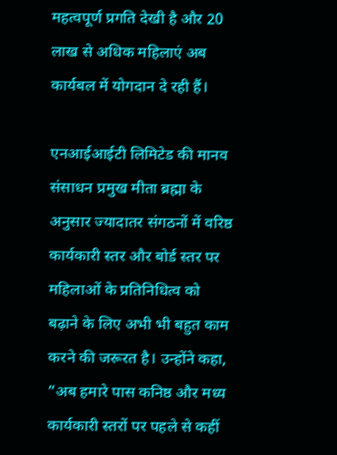महत्वपूर्ण प्रगति देखी है और 20 लाख से अधिक महिलाएं अब कार्यबल में योगदान दे रही हैं।

एनआईआईटी लिमिटेड की मानव संसाधन प्रमुख मीता ब्रह्मा के अनुसार ज्यादातर संगठनों में वरिष्ठ कार्यकारी स्तर और बोर्ड स्तर पर महिलाओं के प्रतिनिधित्व को बढ़ाने के लिए अभी भी बहुत काम करने की जरूरत है। उन्होंने कहा, ”अब हमारे पास कनिष्ठ और मध्य कार्यकारी स्तरों पर पहले से कहीं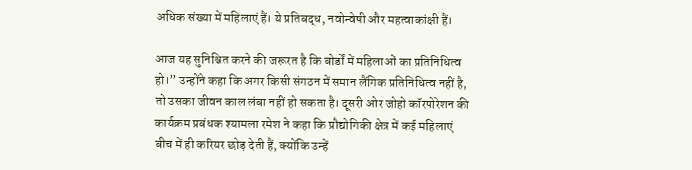अधिक संख्या में महिलाएं हैं। ये प्रतिबद्ध, नवोन्वेषी और महत्वाकांक्षी हैं।

आज यह सुनिश्चित करने की जरूरत है कि बोर्डों में महिलाओं का प्रतिनिधित्व हो।” उन्होंने कहा कि अगर किसी संगठन में समान लैंगिक प्रतिनिधित्व नहीं है, तो उसका जीवन काल लंबा नहीं हो सकता है। दूसरी ओर जोहो कॉरपोरेशन की कार्यक्रम प्रबंधक श्यामला रमेश ने कहा कि प्रौद्योगिकी क्षेत्र में कई महिलाएं बीच में ही करियर छोड़ देती हैं, क्योंकि उन्हें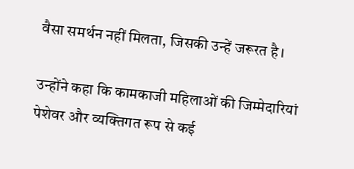वैसा समर्थन नहीं मिलता, जिसकी उन्हें जरूरत है।

उन्होंने कहा कि कामकाजी महिलाओं की जिम्मेदारियां पेशेवर और व्यक्तिगत रूप से कई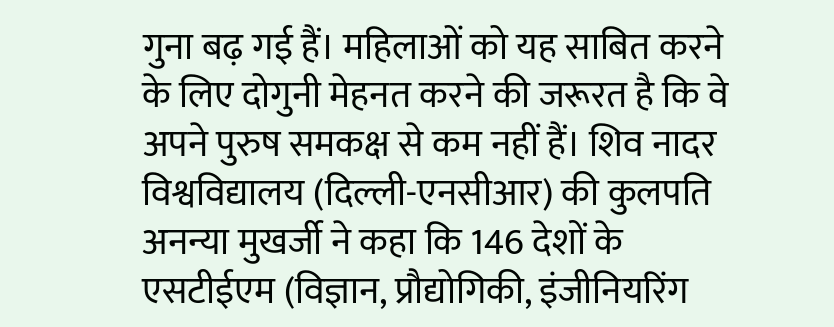गुना बढ़ गई हैं। महिलाओं को यह साबित करने के लिए दोगुनी मेहनत करने की जरूरत है कि वे अपने पुरुष समकक्ष से कम नहीं हैं। शिव नादर विश्वविद्यालय (दिल्ली-एनसीआर) की कुलपति अनन्या मुखर्जी ने कहा कि 146 देशों के एसटीईएम (विज्ञान, प्रौद्योगिकी, इंजीनियरिंग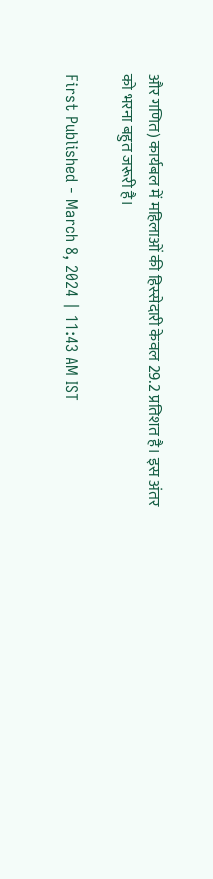और गणित) कार्यबल में महिलाओं की हिस्सेदारी केवल 29.2 प्रतिशत है। इस अंतर को भरना बहुत जरूरी है।

First Published - March 8, 2024 | 11:43 AM IST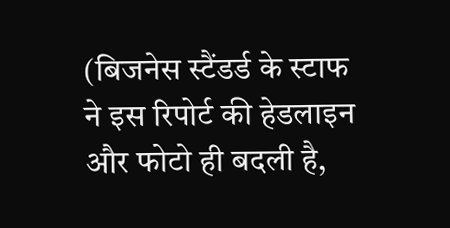(बिजनेस स्टैंडर्ड के स्टाफ ने इस रिपोर्ट की हेडलाइन और फोटो ही बदली है,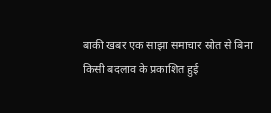बाकी खबर एक साझा समाचार स्रोत से बिना किसी बदलाव के प्रकाशित हुई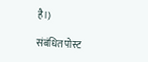है।)

संबंधित पोस्ट